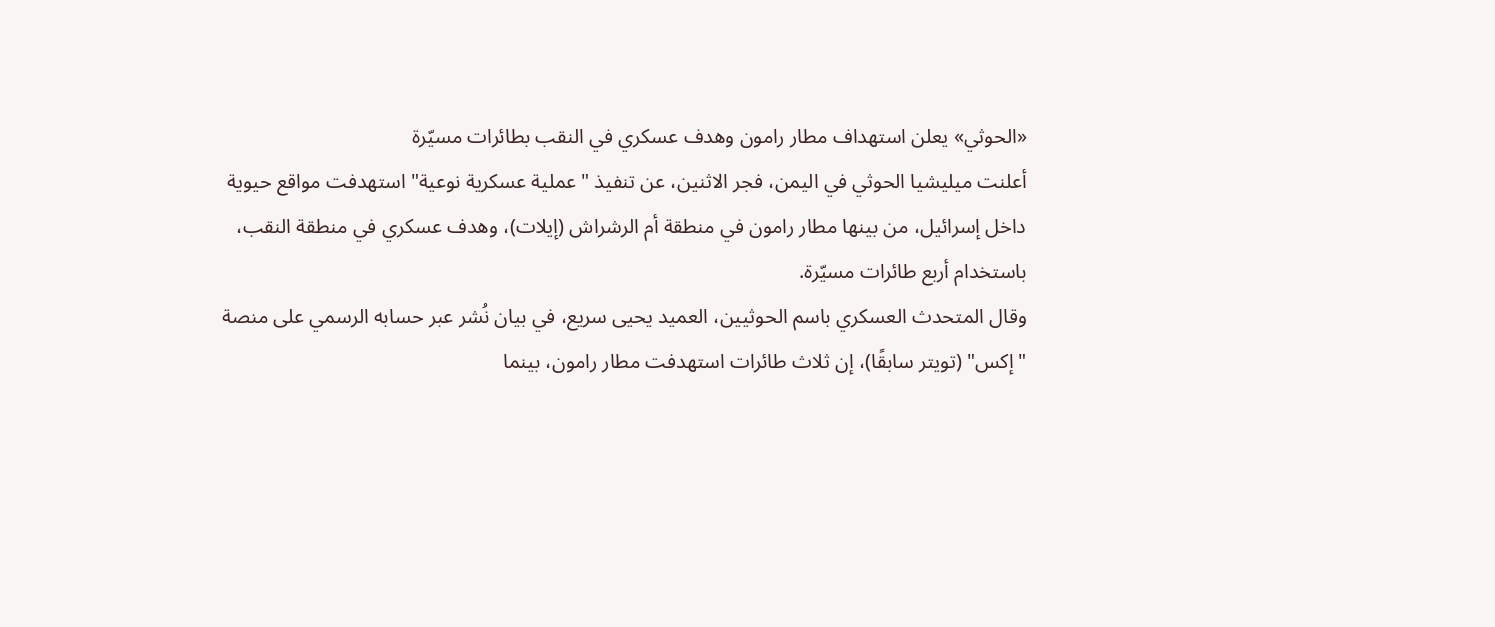«الحوثي» يعلن استهداف مطار رامون وهدف عسكري في النقب بطائرات مسيّرة
أعلنت ميليشيا الحوثي في اليمن، فجر الاثنين، عن تنفيذ "عملية عسكرية نوعية" استهدفت مواقع حيوية داخل إسرائيل، من بينها مطار رامون في منطقة أم الرشراش (إيلات)، وهدف عسكري في منطقة النقب، باستخدام أربع طائرات مسيّرة.
وقال المتحدث العسكري باسم الحوثيين، العميد يحيى سريع، في بيان نُشر عبر حسابه الرسمي على منصة "إكس" (تويتر سابقًا)، إن ثلاث طائرات استهدفت مطار رامون، بينما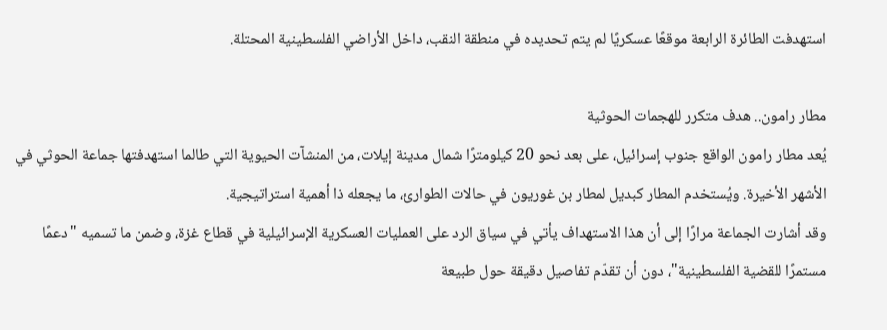استهدفت الطائرة الرابعة موقعًا عسكريًا لم يتم تحديده في منطقة النقب، داخل الأراضي الفلسطينية المحتلة.

مطار رامون.. هدف متكرر للهجمات الحوثية
يُعد مطار رامون الواقع جنوب إسرائيل، على بعد نحو 20 كيلومترًا شمال مدينة إيلات، من المنشآت الحيوية التي طالما استهدفتها جماعة الحوثي في الأشهر الأخيرة. ويُستخدم المطار كبديل لمطار بن غوريون في حالات الطوارئ، ما يجعله ذا أهمية استراتيجية.
وقد أشارت الجماعة مرارًا إلى أن هذا الاستهداف يأتي في سياق الرد على العمليات العسكرية الإسرائيلية في قطاع غزة، وضمن ما تسميه "دعمًا مستمرًا للقضية الفلسطينية"، دون أن تقدّم تفاصيل دقيقة حول طبيعة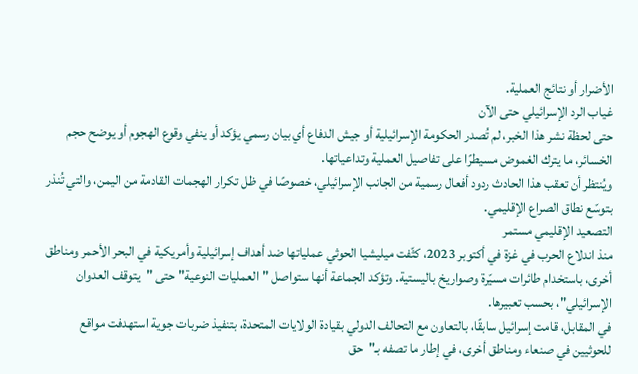الأضرار أو نتائج العملية.
غياب الرد الإسرائيلي حتى الآن
حتى لحظة نشر هذا الخبر، لم تُصدر الحكومة الإسرائيلية أو جيش الدفاع أي بيان رسمي يؤكد أو ينفي وقوع الهجوم أو يوضح حجم الخسائر، ما يترك الغموض مسيطرًا على تفاصيل العملية وتداعياتها.
ويُنتظر أن تعقب هذا الحادث ردود أفعال رسمية من الجانب الإسرائيلي، خصوصًا في ظل تكرار الهجمات القادمة من اليمن، والتي تُنذر بتوسّع نطاق الصراع الإقليمي.
التصعيد الإقليمي مستمر
منذ اندلاع الحرب في غزة في أكتوبر 2023، كثّفت ميليشيا الحوثي عملياتها ضد أهداف إسرائيلية وأمريكية في البحر الأحمر ومناطق أخرى، باستخدام طائرات مسيّرة وصواريخ باليستية. وتؤكد الجماعة أنها ستواصل "العمليات النوعية" حتى "يتوقف العدوان الإسرائيلي"، بحسب تعبيرها.
في المقابل، قامت إسرائيل سابقًا، بالتعاون مع التحالف الدولي بقيادة الولايات المتحدة، بتنفيذ ضربات جوية استهدفت مواقع للحوثيين في صنعاء ومناطق أخرى، في إطار ما تصفه بـ"حق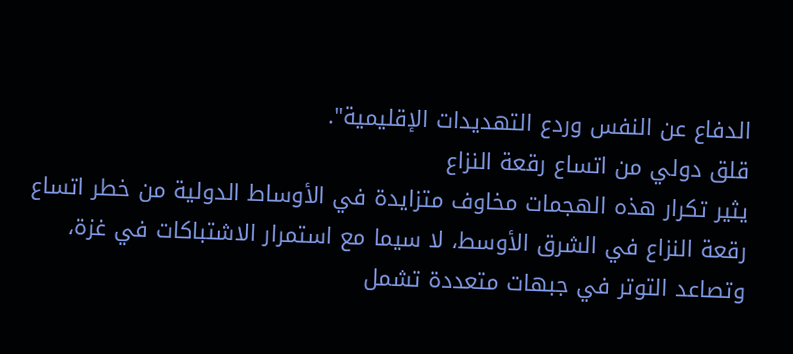الدفاع عن النفس وردع التهديدات الإقليمية".
قلق دولي من اتساع رقعة النزاع
يثير تكرار هذه الهجمات مخاوف متزايدة في الأوساط الدولية من خطر اتساع رقعة النزاع في الشرق الأوسط، لا سيما مع استمرار الاشتباكات في غزة، وتصاعد التوتر في جبهات متعددة تشمل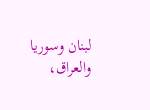لبنان وسوريا والعراق،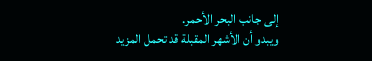إلى جانب البحر الأحمر.
ويبدو أن الأشهر المقبلة قد تحمل المزيد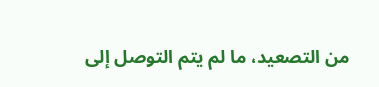من التصعيد، ما لم يتم التوصل إلى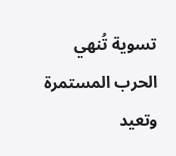تسوية تُنهي الحرب المستمرة وتعيد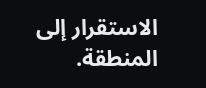الاستقرار إلى المنطقة.